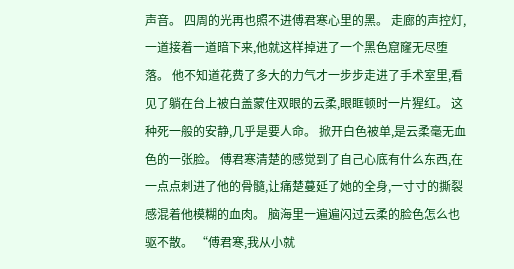声音。 四周的光再也照不进傅君寒心里的黑。 走廊的声控灯,一道接着一道暗下来,他就这样掉进了一个黑色窟窿无尽堕落。 他不知道花费了多大的力气才一步步走进了手术室里,看见了躺在台上被白盖蒙住双眼的云柔,眼眶顿时一片猩红。 这种死一般的安静,几乎是要人命。 掀开白色被单,是云柔毫无血色的一张脸。 傅君寒清楚的感觉到了自己心底有什么东西,在一点点刺进了他的骨髓,让痛楚蔓延了她的全身,一寸寸的撕裂感混着他模糊的血肉。 脑海里一遍遍闪过云柔的脸色怎么也驱不散。 “傅君寒,我从小就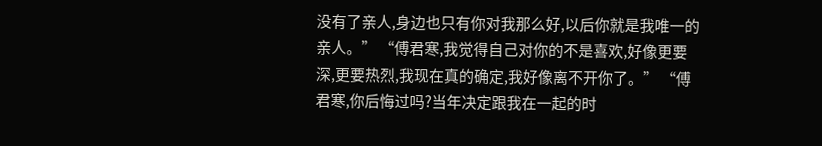没有了亲人,身边也只有你对我那么好,以后你就是我唯一的亲人。” “傅君寒,我觉得自己对你的不是喜欢,好像更要深,更要热烈,我现在真的确定,我好像离不开你了。” “傅君寒,你后悔过吗?当年决定跟我在一起的时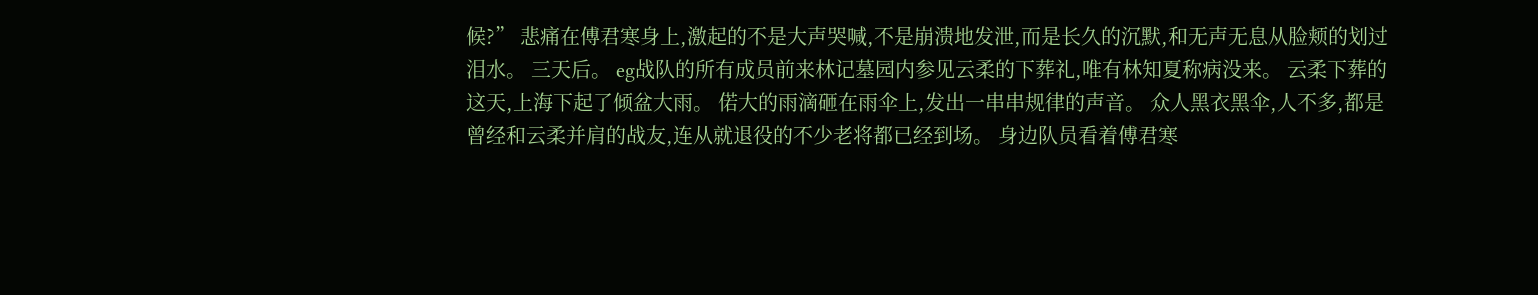候?” 悲痛在傅君寒身上,激起的不是大声哭喊,不是崩溃地发泄,而是长久的沉默,和无声无息从脸颊的划过泪水。 三天后。 eg战队的所有成员前来林记墓园内参见云柔的下葬礼,唯有林知夏称病没来。 云柔下葬的这天,上海下起了倾盆大雨。 偌大的雨滴砸在雨伞上,发出一串串规律的声音。 众人黑衣黑伞,人不多,都是曾经和云柔并肩的战友,连从就退役的不少老将都已经到场。 身边队员看着傅君寒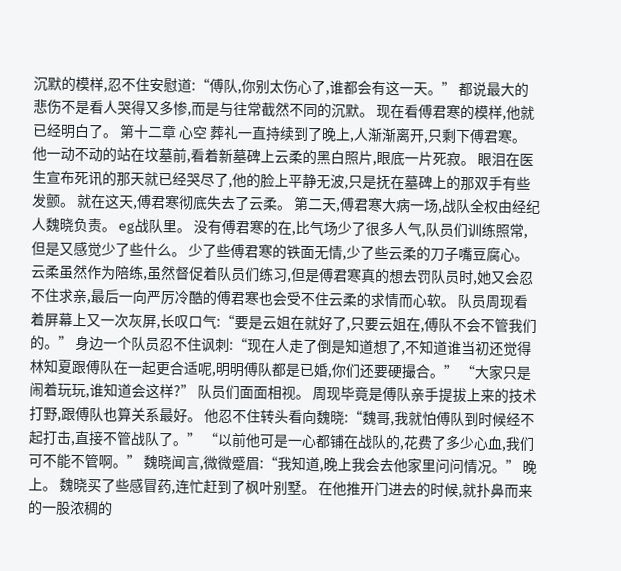沉默的模样,忍不住安慰道:“傅队,你别太伤心了,谁都会有这一天。” 都说最大的悲伤不是看人哭得又多惨,而是与往常截然不同的沉默。 现在看傅君寒的模样,他就已经明白了。 第十二章 心空 葬礼一直持续到了晚上,人渐渐离开,只剩下傅君寒。 他一动不动的站在坟墓前,看着新墓碑上云柔的黑白照片,眼底一片死寂。 眼泪在医生宣布死讯的那天就已经哭尽了,他的脸上平静无波,只是抚在墓碑上的那双手有些发颤。 就在这天,傅君寒彻底失去了云柔。 第二天,傅君寒大病一场,战队全权由经纪人魏晓负责。 eg战队里。 没有傅君寒的在,比气场少了很多人气,队员们训练照常,但是又感觉少了些什么。 少了些傅君寒的铁面无情,少了些云柔的刀子嘴豆腐心。 云柔虽然作为陪练,虽然督促着队员们练习,但是傅君寒真的想去罚队员时,她又会忍不住求亲,最后一向严厉冷酷的傅君寒也会受不住云柔的求情而心软。 队员周现看着屏幕上又一次灰屏,长叹口气:“要是云姐在就好了,只要云姐在,傅队不会不管我们的。” 身边一个队员忍不住讽刺:“现在人走了倒是知道想了,不知道谁当初还觉得林知夏跟傅队在一起更合适呢,明明傅队都是已婚,你们还要硬撮合。” “大家只是闹着玩玩,谁知道会这样?” 队员们面面相视。 周现毕竟是傅队亲手提拔上来的技术打野,跟傅队也算关系最好。 他忍不住转头看向魏晓:“魏哥,我就怕傅队到时候经不起打击,直接不管战队了。” “以前他可是一心都铺在战队的,花费了多少心血,我们可不能不管啊。” 魏晓闻言,微微蹙眉:“我知道,晚上我会去他家里问问情况。” 晚上。 魏晓买了些感冒药,连忙赶到了枫叶别墅。 在他推开门进去的时候,就扑鼻而来的一股浓稠的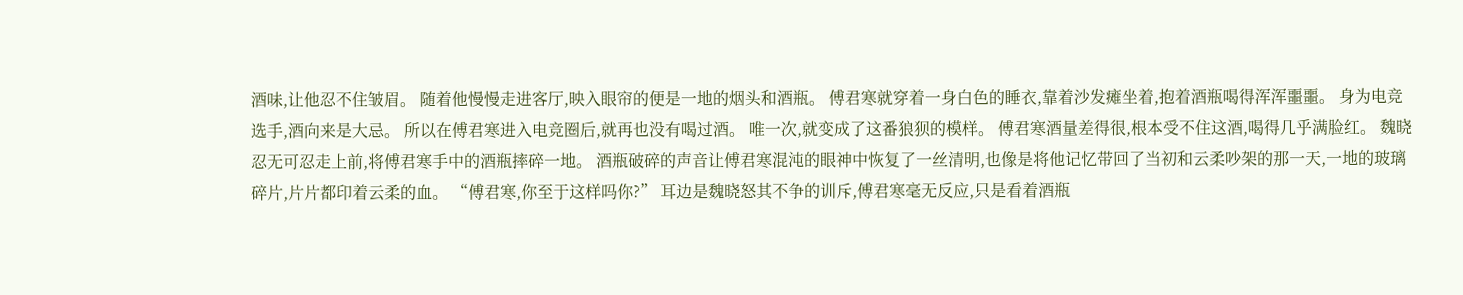酒味,让他忍不住皱眉。 随着他慢慢走进客厅,映入眼帘的便是一地的烟头和酒瓶。 傅君寒就穿着一身白色的睡衣,靠着沙发瘫坐着,抱着酒瓶喝得浑浑噩噩。 身为电竞选手,酒向来是大忌。 所以在傅君寒进入电竞圈后,就再也没有喝过酒。 唯一次,就变成了这番狼狈的模样。 傅君寒酒量差得很,根本受不住这酒,喝得几乎满脸红。 魏晓忍无可忍走上前,将傅君寒手中的酒瓶摔碎一地。 酒瓶破碎的声音让傅君寒混沌的眼神中恢复了一丝清明,也像是将他记忆带回了当初和云柔吵架的那一天,一地的玻璃碎片,片片都印着云柔的血。 “傅君寒,你至于这样吗你?” 耳边是魏晓怒其不争的训斥,傅君寒毫无反应,只是看着酒瓶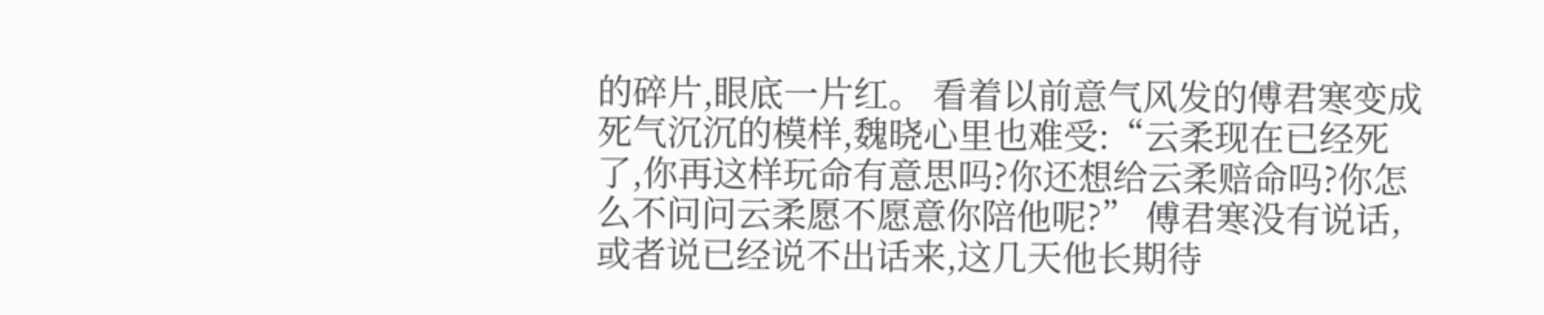的碎片,眼底一片红。 看着以前意气风发的傅君寒变成死气沉沉的模样,魏晓心里也难受:“云柔现在已经死了,你再这样玩命有意思吗?你还想给云柔赔命吗?你怎么不问问云柔愿不愿意你陪他呢?” 傅君寒没有说话,或者说已经说不出话来,这几天他长期待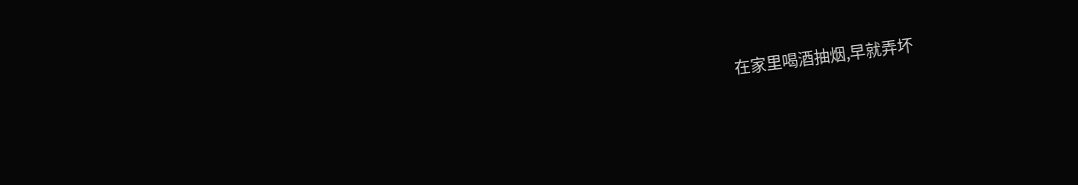在家里喝酒抽烟,早就弄坏